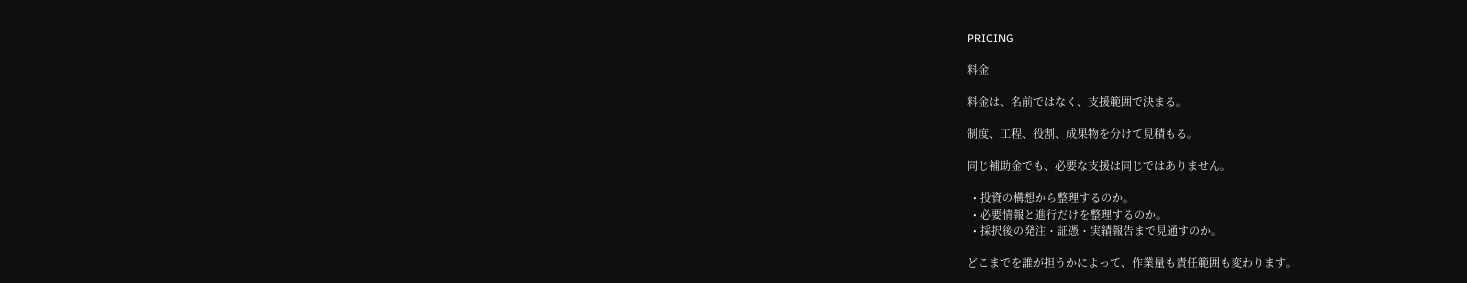PRICING

料金

料金は、名前ではなく、支援範囲で決まる。

制度、工程、役割、成果物を分けて見積もる。

同じ補助金でも、必要な支援は同じではありません。

  • 投資の構想から整理するのか。
  • 必要情報と進行だけを整理するのか。
  • 採択後の発注・証憑・実績報告まで見通すのか。

どこまでを誰が担うかによって、作業量も責任範囲も変わります。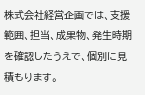株式会社経営企画では、支援範囲、担当、成果物、発生時期を確認したうえで、個別に見積もります。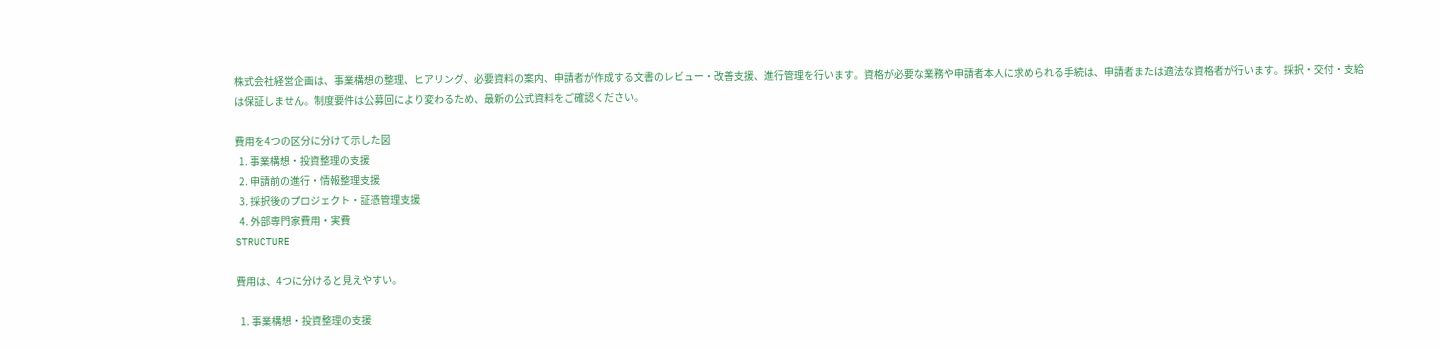株式会社経営企画は、事業構想の整理、ヒアリング、必要資料の案内、申請者が作成する文書のレビュー・改善支援、進行管理を行います。資格が必要な業務や申請者本人に求められる手続は、申請者または適法な資格者が行います。採択・交付・支給は保証しません。制度要件は公募回により変わるため、最新の公式資料をご確認ください。

費用を4つの区分に分けて示した図
  1. 事業構想・投資整理の支援
  2. 申請前の進行・情報整理支援
  3. 採択後のプロジェクト・証憑管理支援
  4. 外部専門家費用・実費
STRUCTURE

費用は、4つに分けると見えやすい。

  1. 事業構想・投資整理の支援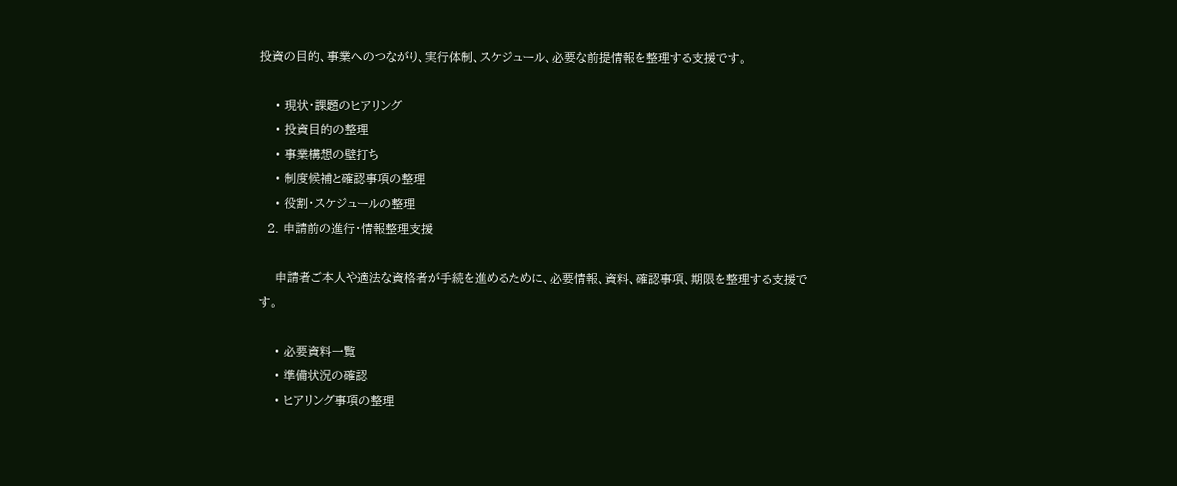投資の目的、事業へのつながり、実行体制、スケジュール、必要な前提情報を整理する支援です。

    • 現状・課題のヒアリング
    • 投資目的の整理
    • 事業構想の壁打ち
    • 制度候補と確認事項の整理
    • 役割・スケジュールの整理
  2. 申請前の進行・情報整理支援

    申請者ご本人や適法な資格者が手続を進めるために、必要情報、資料、確認事項、期限を整理する支援です。

    • 必要資料一覧
    • 準備状況の確認
    • ヒアリング事項の整理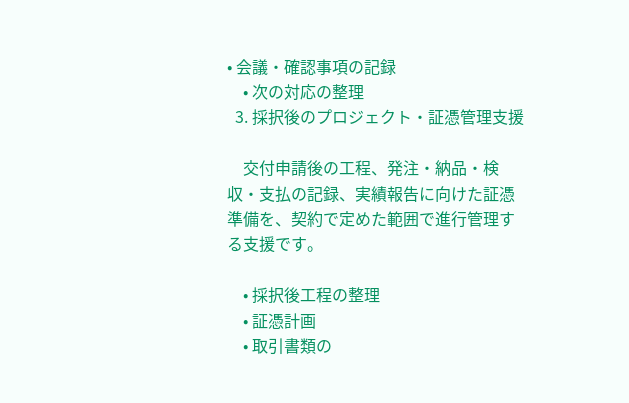• 会議・確認事項の記録
    • 次の対応の整理
  3. 採択後のプロジェクト・証憑管理支援

    交付申請後の工程、発注・納品・検収・支払の記録、実績報告に向けた証憑準備を、契約で定めた範囲で進行管理する支援です。

    • 採択後工程の整理
    • 証憑計画
    • 取引書類の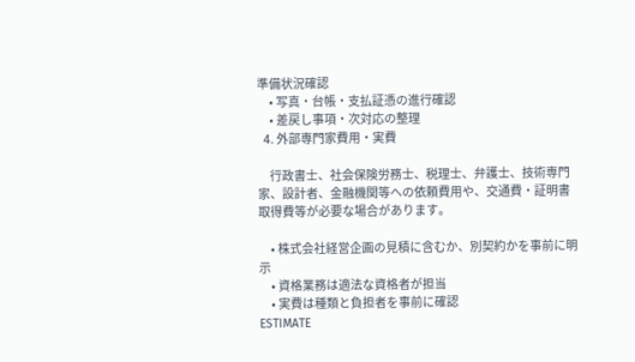準備状況確認
    • 写真・台帳・支払証憑の進行確認
    • 差戻し事項・次対応の整理
  4. 外部専門家費用・実費

    行政書士、社会保険労務士、税理士、弁護士、技術専門家、設計者、金融機関等への依頼費用や、交通費・証明書取得費等が必要な場合があります。

    • 株式会社経営企画の見積に含むか、別契約かを事前に明示
    • 資格業務は適法な資格者が担当
    • 実費は種類と負担者を事前に確認
ESTIMATE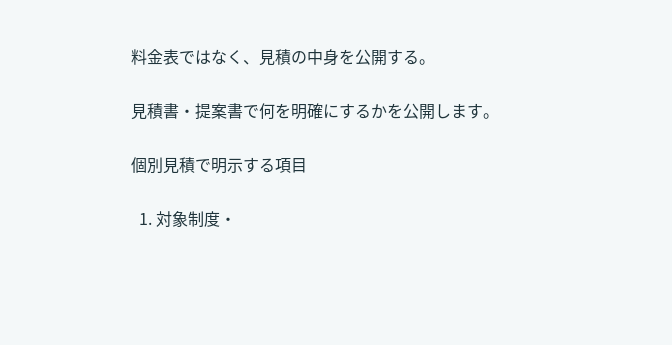料金表ではなく、見積の中身を公開する。

見積書・提案書で何を明確にするかを公開します。

個別見積で明示する項目

  1. 対象制度・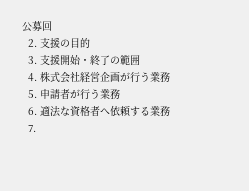公募回
  2. 支援の目的
  3. 支援開始・終了の範囲
  4. 株式会社経営企画が行う業務
  5. 申請者が行う業務
  6. 適法な資格者へ依頼する業務
  7.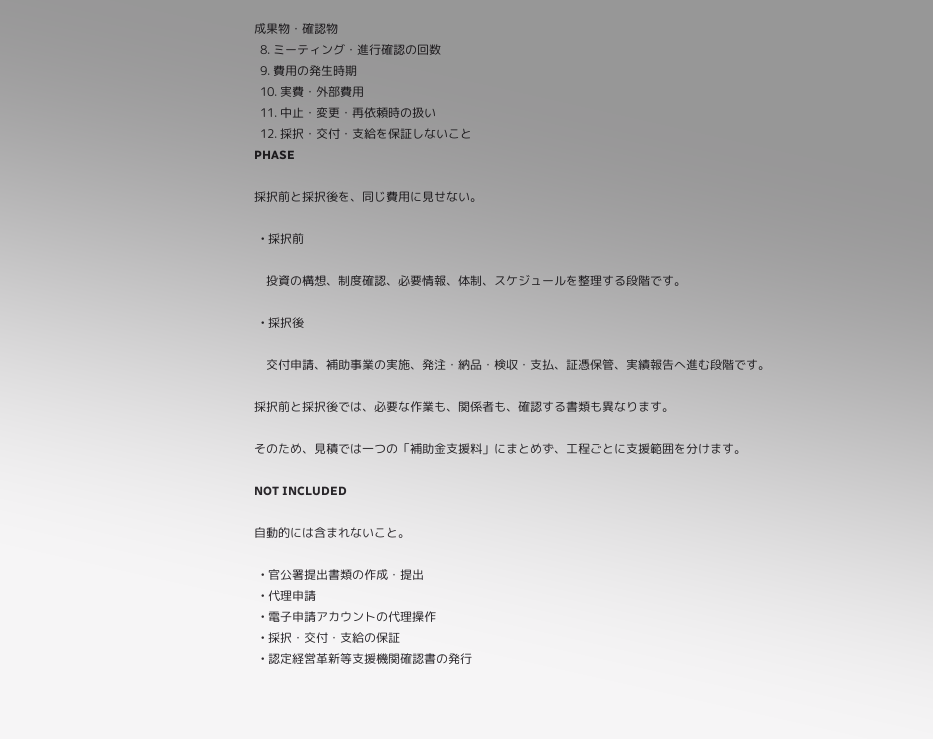成果物・確認物
  8. ミーティング・進行確認の回数
  9. 費用の発生時期
  10. 実費・外部費用
  11. 中止・変更・再依頼時の扱い
  12. 採択・交付・支給を保証しないこと
PHASE

採択前と採択後を、同じ費用に見せない。

  • 採択前

    投資の構想、制度確認、必要情報、体制、スケジュールを整理する段階です。

  • 採択後

    交付申請、補助事業の実施、発注・納品・検収・支払、証憑保管、実績報告へ進む段階です。

採択前と採択後では、必要な作業も、関係者も、確認する書類も異なります。

そのため、見積では一つの「補助金支援料」にまとめず、工程ごとに支援範囲を分けます。

NOT INCLUDED

自動的には含まれないこと。

  • 官公署提出書類の作成・提出
  • 代理申請
  • 電子申請アカウントの代理操作
  • 採択・交付・支給の保証
  • 認定経営革新等支援機関確認書の発行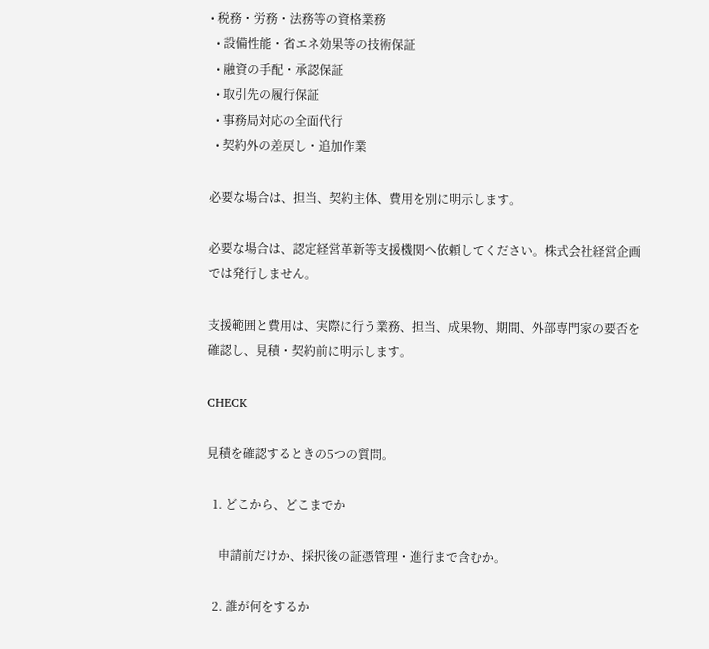• 税務・労務・法務等の資格業務
  • 設備性能・省エネ効果等の技術保証
  • 融資の手配・承認保証
  • 取引先の履行保証
  • 事務局対応の全面代行
  • 契約外の差戻し・追加作業

必要な場合は、担当、契約主体、費用を別に明示します。

必要な場合は、認定経営革新等支援機関へ依頼してください。株式会社経営企画では発行しません。

支援範囲と費用は、実際に行う業務、担当、成果物、期間、外部専門家の要否を確認し、見積・契約前に明示します。

CHECK

見積を確認するときの5つの質問。

  1. どこから、どこまでか

    申請前だけか、採択後の証憑管理・進行まで含むか。

  2. 誰が何をするか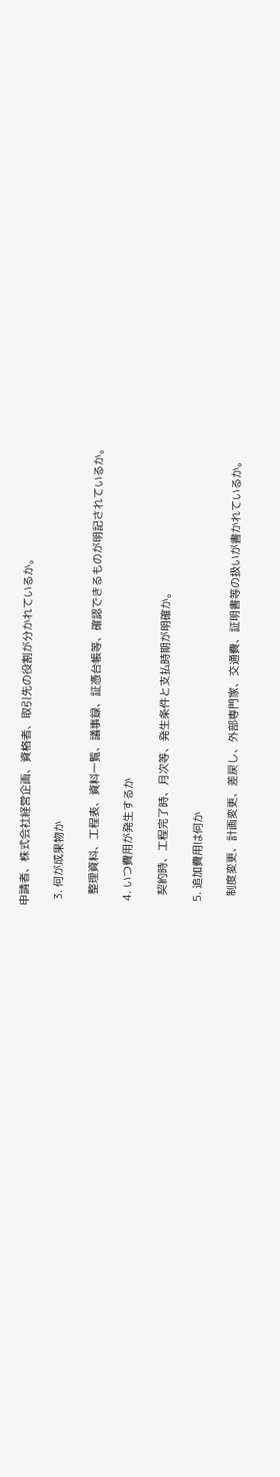申請者、株式会社経営企画、資格者、取引先の役割が分かれているか。

  3. 何が成果物か

    整理資料、工程表、資料一覧、議事録、証憑台帳等、確認できるものが明記されているか。

  4. いつ費用が発生するか

    契約時、工程完了時、月次等、発生条件と支払時期が明確か。

  5. 追加費用は何か

    制度変更、計画変更、差戻し、外部専門家、交通費、証明書等の扱いが書かれているか。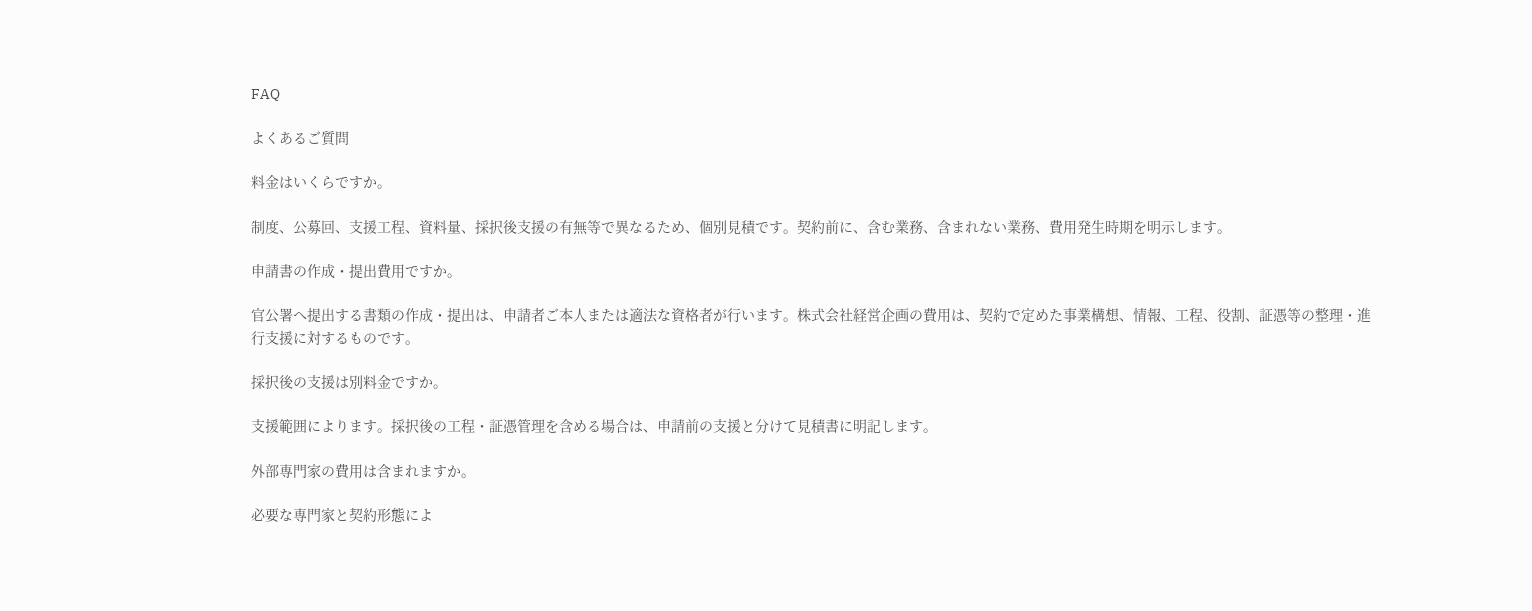FAQ

よくあるご質問

料金はいくらですか。

制度、公募回、支援工程、資料量、採択後支援の有無等で異なるため、個別見積です。契約前に、含む業務、含まれない業務、費用発生時期を明示します。

申請書の作成・提出費用ですか。

官公署へ提出する書類の作成・提出は、申請者ご本人または適法な資格者が行います。株式会社経営企画の費用は、契約で定めた事業構想、情報、工程、役割、証憑等の整理・進行支援に対するものです。

採択後の支援は別料金ですか。

支援範囲によります。採択後の工程・証憑管理を含める場合は、申請前の支援と分けて見積書に明記します。

外部専門家の費用は含まれますか。

必要な専門家と契約形態によ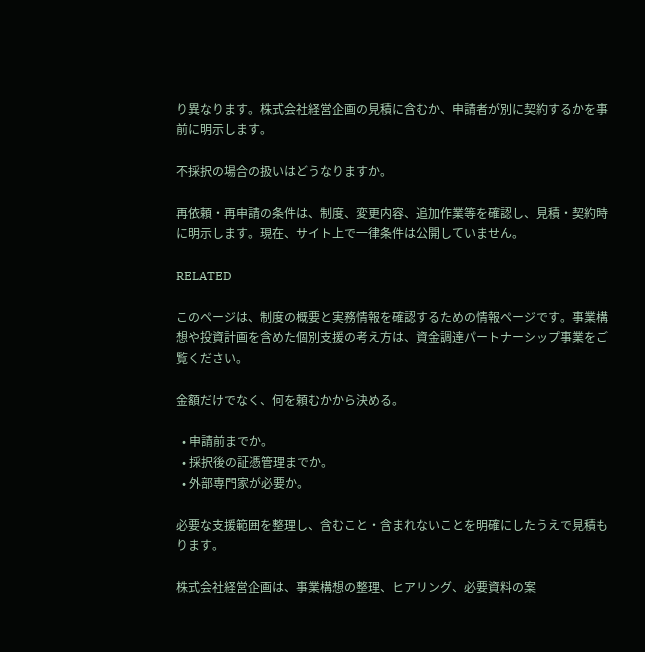り異なります。株式会社経営企画の見積に含むか、申請者が別に契約するかを事前に明示します。

不採択の場合の扱いはどうなりますか。

再依頼・再申請の条件は、制度、変更内容、追加作業等を確認し、見積・契約時に明示します。現在、サイト上で一律条件は公開していません。

RELATED

このページは、制度の概要と実務情報を確認するための情報ページです。事業構想や投資計画を含めた個別支援の考え方は、資金調達パートナーシップ事業をご覧ください。

金額だけでなく、何を頼むかから決める。

  • 申請前までか。
  • 採択後の証憑管理までか。
  • 外部専門家が必要か。

必要な支援範囲を整理し、含むこと・含まれないことを明確にしたうえで見積もります。

株式会社経営企画は、事業構想の整理、ヒアリング、必要資料の案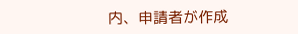内、申請者が作成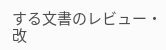する文書のレビュー・改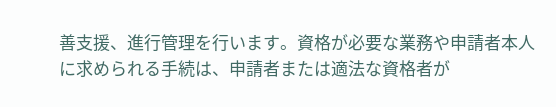善支援、進行管理を行います。資格が必要な業務や申請者本人に求められる手続は、申請者または適法な資格者が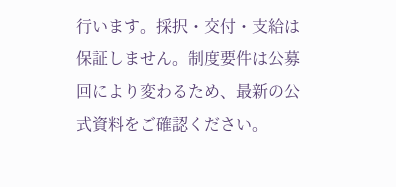行います。採択・交付・支給は保証しません。制度要件は公募回により変わるため、最新の公式資料をご確認ください。